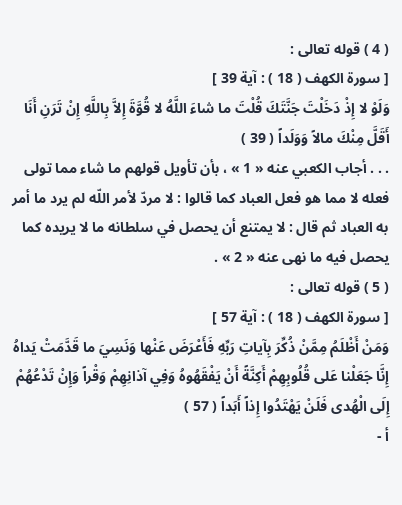( 4 ) قوله تعالى :
[ سورة الكهف ( 18 ) : آية 39 ]
وَلَوْ لا إِذْ دَخَلْتَ جَنَّتَكَ قُلْتَ ما شاءَ اللَّهُ لا قُوَّةَ إِلاَّ بِاللَّهِ إِنْ تَرَنِ أَنَا أَقَلَّ مِنْكَ مالاً وَوَلَداً ( 39 )
. . . أجاب الكعبي عنه « 1 » ، بأن تأويل قولهم ما شاء مما تولى فعله لا مما هو فعل العباد كما قالوا : لا مردّ لأمر اللّه لم يرد ما أمر به العباد ثم قال : لا يمتنع أن يحصل في سلطانه ما لا يريده كما يحصل فيه ما نهى عنه « 2 » .
( 5 ) قوله تعالى :
[ سورة الكهف ( 18 ) : آية 57 ]
وَمَنْ أَظْلَمُ مِمَّنْ ذُكِّرَ بِآياتِ رَبِّهِ فَأَعْرَضَ عَنْها وَنَسِيَ ما قَدَّمَتْ يَداهُ إِنَّا جَعَلْنا عَلى قُلُوبِهِمْ أَكِنَّةً أَنْ يَفْقَهُوهُ وَفِي آذانِهِمْ وَقْراً وَإِنْ تَدْعُهُمْ إِلَى الْهُدى فَلَنْ يَهْتَدُوا إِذاً أَبَداً ( 57 )
أ -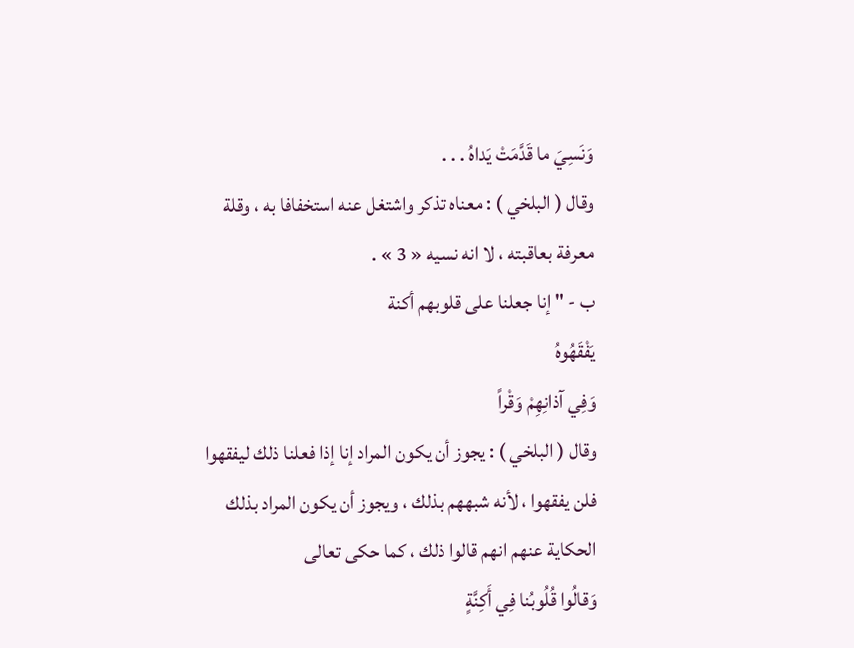وَنَسِيَ ما قَدَّمَتْ يَداهُ . . .
وقال ( البلخي ) : معناه تذكر واشتغل عنه استخفافا به ، وقلة معرفة بعاقبته ، لا انه نسيه « 3 » .
ب - " إنا جعلنا على قلوبهم أكنة
يَفْقَهُوهُ
وَفِي آذانِهِمْ وَقْراً
وقال ( البلخي ) : يجوز أن يكون المراد إنا إذا فعلنا ذلك ليفقهوا فلن يفقهوا ، لأنه شبههم بذلك ، ويجوز أن يكون المراد بذلك الحكاية عنهم انهم قالوا ذلك ، كما حكى تعالى
وَقالُوا قُلُوبُنا فِي أَكِنَّةٍ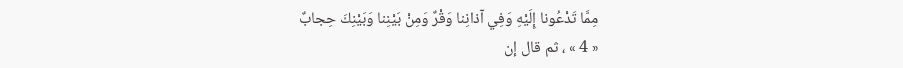مِمَّا تَدْعُونا إِلَيْهِ وَفِي آذانِنا وَقْرٌ وَمِنْ بَيْنِنا وَبَيْنِكَ حِجابٌ
« 4 » ، ثم قال إن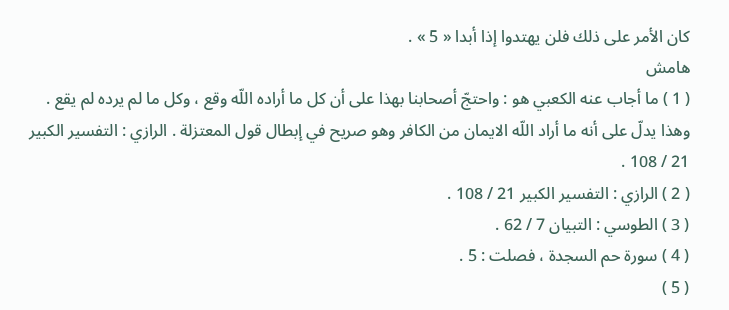كان الأمر على ذلك فلن يهتدوا إذا أبدا « 5 » .
هامش
( 1 ) ما أجاب عنه الكعبي هو : واحتجّ أصحابنا بهذا على أن كل ما أراده اللّه وقع ، وكل ما لم يرده لم يقع . وهذا يدلّ على أنه ما أراد اللّه الايمان من الكافر وهو صريح في إبطال قول المعتزلة . الرازي : التفسير الكبير 21 / 108 .
( 2 ) الرازي : التفسير الكبير 21 / 108 .
( 3 ) الطوسي : التبيان 7 / 62 .
( 4 ) سورة حم السجدة ، فصلت : 5 .
( 5 )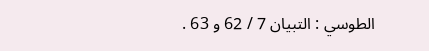الطوسي : التبيان 7 / 62 و 63 .